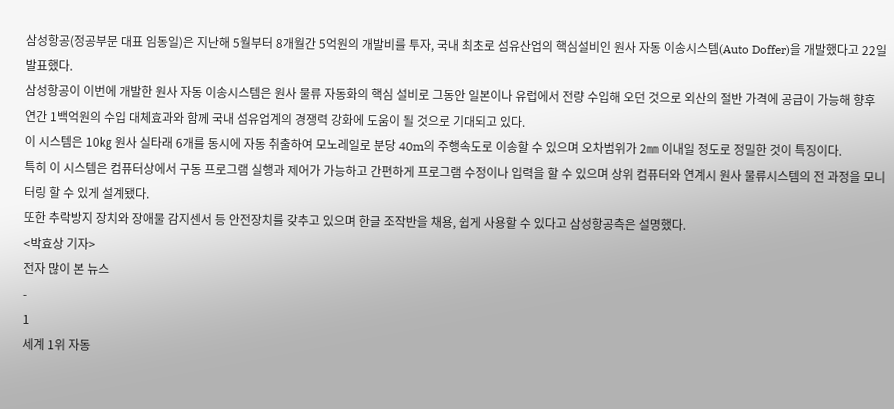삼성항공(정공부문 대표 임동일)은 지난해 5월부터 8개월간 5억원의 개발비를 투자, 국내 최초로 섬유산업의 핵심설비인 원사 자동 이송시스템(Auto Doffer)을 개발했다고 22일 발표했다.
삼성항공이 이번에 개발한 원사 자동 이송시스템은 원사 물류 자동화의 핵심 설비로 그동안 일본이나 유럽에서 전량 수입해 오던 것으로 외산의 절반 가격에 공급이 가능해 향후 연간 1백억원의 수입 대체효과와 함께 국내 섬유업계의 경쟁력 강화에 도움이 될 것으로 기대되고 있다.
이 시스템은 10㎏ 원사 실타래 6개를 동시에 자동 취출하여 모노레일로 분당 40m의 주행속도로 이송할 수 있으며 오차범위가 2㎜ 이내일 정도로 정밀한 것이 특징이다.
특히 이 시스템은 컴퓨터상에서 구동 프로그램 실행과 제어가 가능하고 간편하게 프로그램 수정이나 입력을 할 수 있으며 상위 컴퓨터와 연계시 원사 물류시스템의 전 과정을 모니터링 할 수 있게 설계됐다.
또한 추락방지 장치와 장애물 감지센서 등 안전장치를 갖추고 있으며 한글 조작반을 채용, 쉽게 사용할 수 있다고 삼성항공측은 설명했다.
<박효상 기자>
전자 많이 본 뉴스
-
1
세계 1위 자동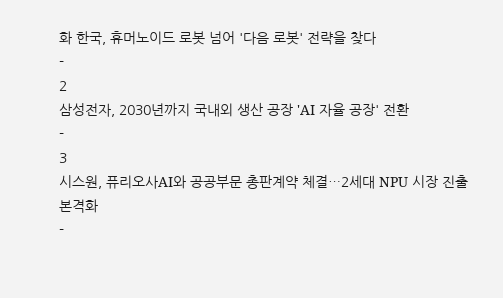화 한국, 휴머노이드 로봇 넘어 '다음 로봇' 전략을 찾다
-
2
삼성전자, 2030년까지 국내외 생산 공장 'AI 자율 공장' 전환
-
3
시스원, 퓨리오사AI와 공공부문 총판계약 체결…2세대 NPU 시장 진출 본격화
-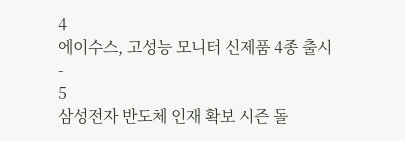4
에이수스, 고성능 모니터 신제품 4종 출시
-
5
삼성전자 반도체 인재 확보 시즌 돌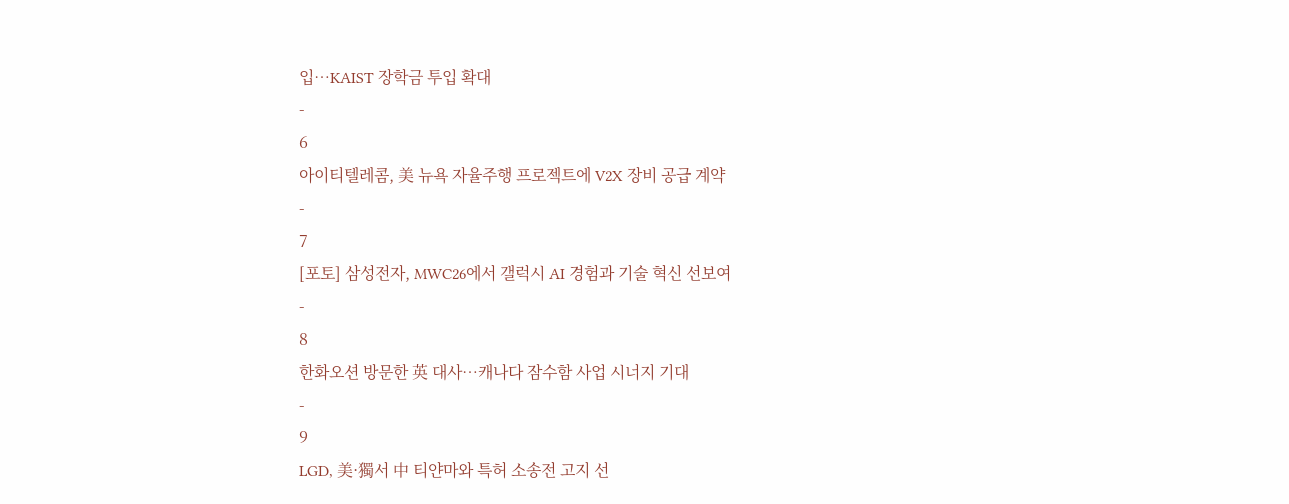입…KAIST 장학금 투입 확대
-
6
아이티텔레콤, 美 뉴욕 자율주행 프로젝트에 V2X 장비 공급 계약
-
7
[포토] 삼성전자, MWC26에서 갤럭시 AI 경험과 기술 혁신 선보여
-
8
한화오션 방문한 英 대사…캐나다 잠수함 사업 시너지 기대
-
9
LGD, 美·獨서 中 티얀마와 특허 소송전 고지 선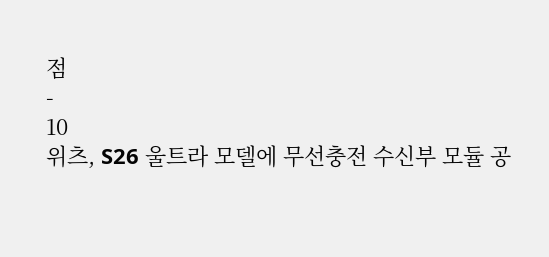점
-
10
위츠, S26 울트라 모델에 무선충전 수신부 모듈 공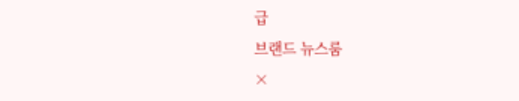급
브랜드 뉴스룸
×